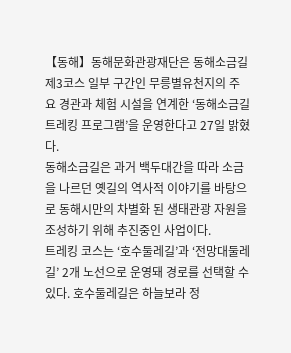【동해】동해문화관광재단은 동해소금길 제3코스 일부 구간인 무릉별유천지의 주요 경관과 체험 시설을 연계한 ‘동해소금길 트레킹 프로그램’을 운영한다고 27일 밝혔다.
동해소금길은 과거 백두대간을 따라 소금을 나르던 옛길의 역사적 이야기를 바탕으로 동해시만의 차별화 된 생태관광 자원을 조성하기 위해 추진중인 사업이다.
트레킹 코스는 ‘호수둘레길’과 ‘전망대둘레길’ 2개 노선으로 운영돼 경로를 선택할 수 있다. 호수둘레길은 하늘보라 정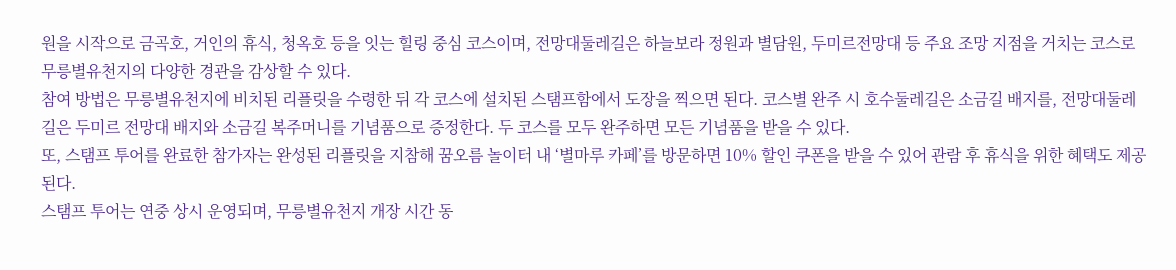원을 시작으로 금곡호, 거인의 휴식, 청옥호 등을 잇는 힐링 중심 코스이며, 전망대둘레길은 하늘보라 정원과 별담원, 두미르전망대 등 주요 조망 지점을 거치는 코스로 무릉별유천지의 다양한 경관을 감상할 수 있다.
참여 방법은 무릉별유천지에 비치된 리플릿을 수령한 뒤 각 코스에 설치된 스탬프함에서 도장을 찍으면 된다. 코스별 완주 시 호수둘레길은 소금길 배지를, 전망대둘레길은 두미르 전망대 배지와 소금길 복주머니를 기념품으로 증정한다. 두 코스를 모두 완주하면 모든 기념품을 받을 수 있다.
또, 스탬프 투어를 완료한 참가자는 완성된 리플릿을 지참해 꿈오름 놀이터 내 ‘별마루 카페’를 방문하면 10% 할인 쿠폰을 받을 수 있어 관람 후 휴식을 위한 혜택도 제공된다.
스탬프 투어는 연중 상시 운영되며, 무릉별유천지 개장 시간 동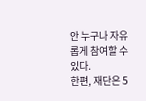안 누구나 자유롭게 참여할 수 있다.
한편, 재단은 5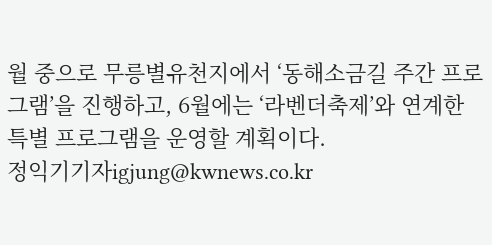월 중으로 무릉별유천지에서 ‘동해소금길 주간 프로그램’을 진행하고, 6월에는 ‘라벤더축제’와 연계한 특별 프로그램을 운영할 계획이다.
정익기기자igjung@kwnews.co.kr